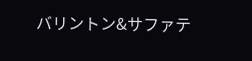バリントン&サファテ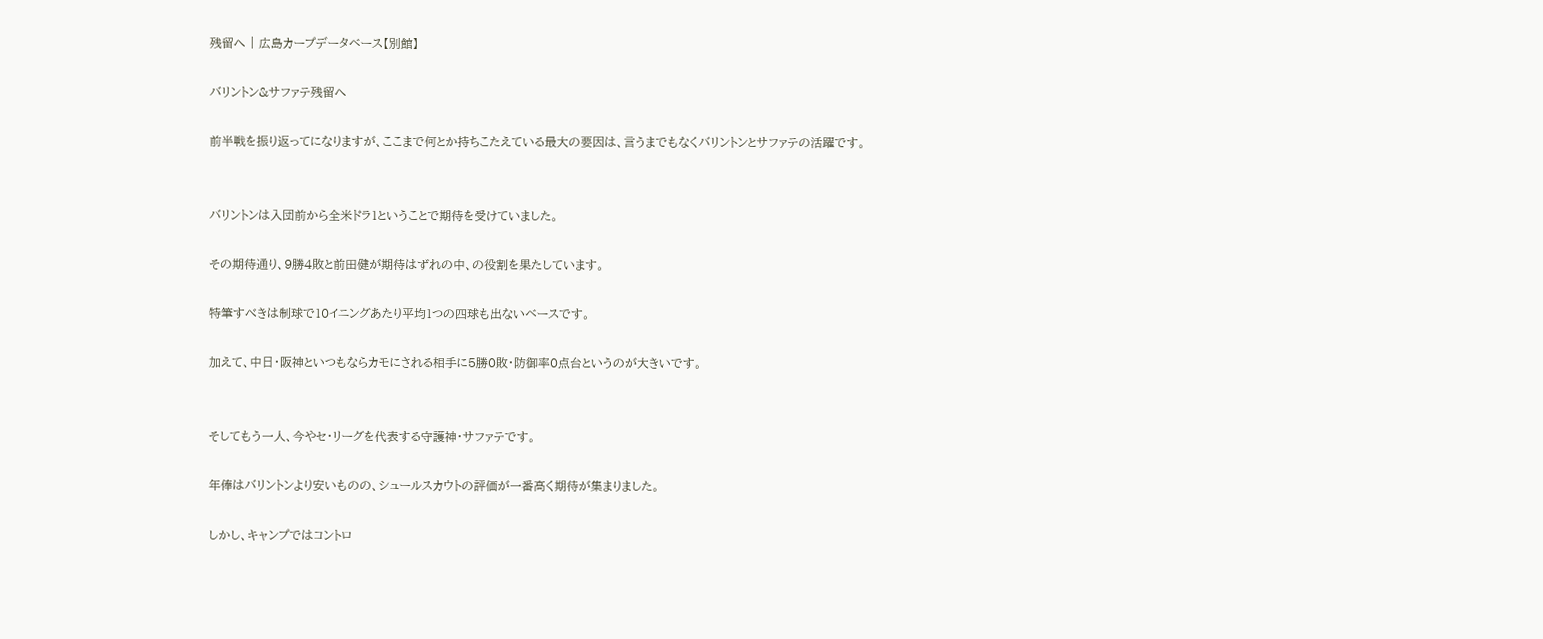残留へ | 広島カープデータベース【別館】

バリントン&サファテ残留へ

前半戦を振り返ってになりますが、ここまで何とか持ちこたえている最大の要因は、言うまでもなくバリントンとサファテの活躍です。


バリントンは入団前から全米ドラ1ということで期待を受けていました。

その期待通り、9勝4敗と前田健が期待はずれの中、の役割を果たしています。

特筆すべきは制球で10イニングあたり平均1つの四球も出ないベースです。

加えて、中日・阪神といつもならカモにされる相手に5勝0敗・防御率0点台というのが大きいです。


そしてもう一人、今やセ・リーグを代表する守護神・サファテです。

年俸はバリントンより安いものの、シュールスカウトの評価が一番高く期待が集まりました。

しかし、キャンプではコントロ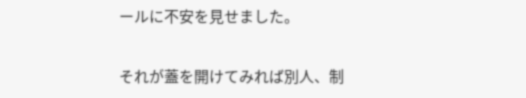ールに不安を見せました。

それが蓋を開けてみれば別人、制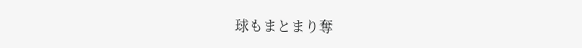球もまとまり奪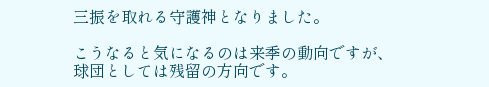三振を取れる守護神となりました。

こうなると気になるのは来季の動向ですが、球団としては残留の方向です。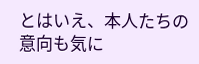とはいえ、本人たちの意向も気に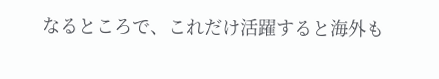なるところで、これだけ活躍すると海外も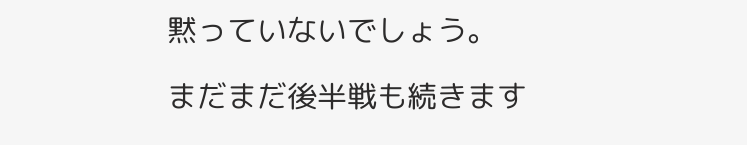黙っていないでしょう。

まだまだ後半戦も続きます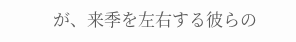が、来季を左右する彼らの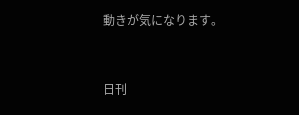動きが気になります。


日刊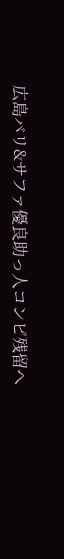広島バリ&サファ優良助っ人コンビ残留へ